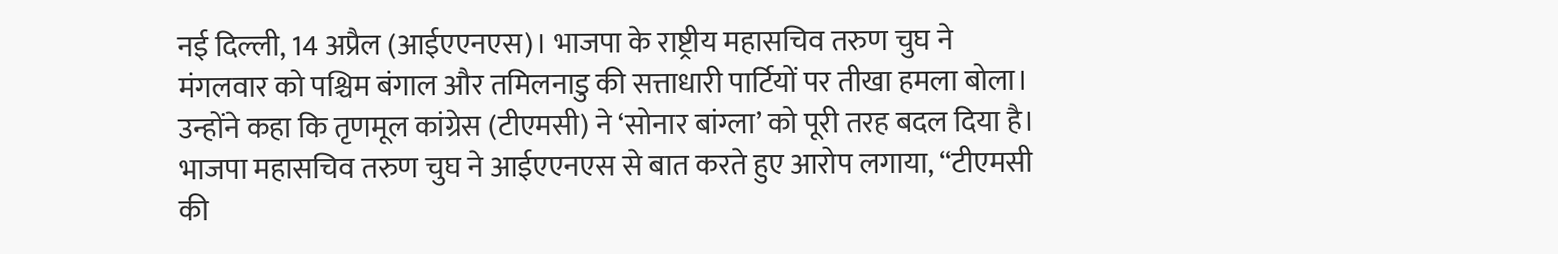नई दिल्ली, 14 अप्रैल (आईएएनएस)। भाजपा के राष्ट्रीय महासचिव तरुण चुघ ने मंगलवार को पश्चिम बंगाल और तमिलनाडु की सत्ताधारी पार्टियों पर तीखा हमला बोला। उन्होंने कहा कि तृणमूल कांग्रेस (टीएमसी) ने ‘सोनार बांग्ला’ को पूरी तरह बदल दिया है।
भाजपा महासचिव तरुण चुघ ने आईएएनएस से बात करते हुए आरोप लगाया, “टीएमसी की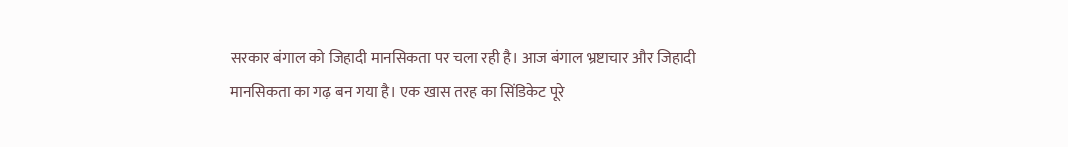सरकार बंगाल को जिहादी मानसिकता पर चला रही है। आज बंगाल भ्रष्टाचार और जिहादी मानसिकता का गढ़ बन गया है। एक खास तरह का सिंडिकेट पूरे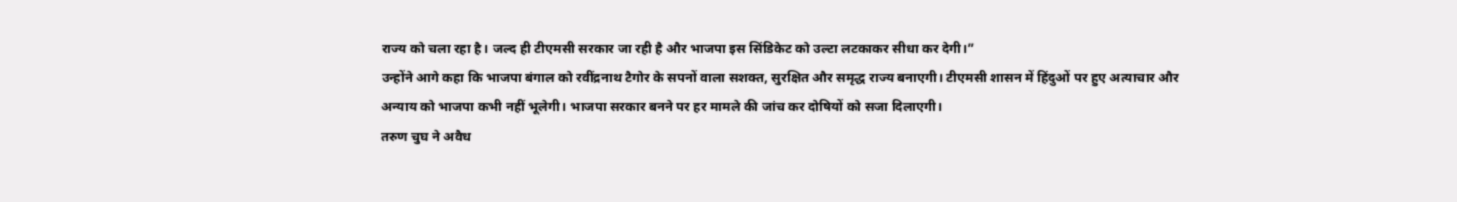राज्य को चला रहा है। जल्द ही टीएमसी सरकार जा रही है और भाजपा इस सिंडिकेट को उल्टा लटकाकर सीधा कर देगी।”
उन्होंने आगे कहा कि भाजपा बंगाल को रवींद्रनाथ टैगोर के सपनों वाला सशक्त, सुरक्षित और समृद्ध राज्य बनाएगी। टीएमसी शासन में हिंदुओं पर हुए अत्याचार और अन्याय को भाजपा कभी नहीं भूलेगी। भाजपा सरकार बनने पर हर मामले की जांच कर दोषियों को सजा दिलाएगी।
तरुण चुघ ने अवैध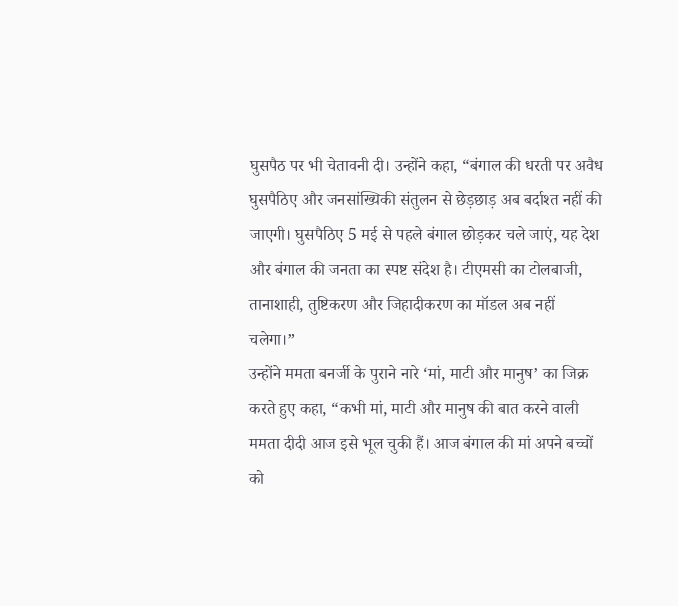घुसपैठ पर भी चेतावनी दी। उन्होंने कहा, “बंगाल की धरती पर अवैध घुसपैठिए और जनसांख्यिकी संतुलन से छेड़छाड़ अब बर्दाश्त नहीं की जाएगी। घुसपैठिए 5 मई से पहले बंगाल छोड़कर चले जाएं, यह देश और बंगाल की जनता का स्पष्ट संदेश है। टीएमसी का टोलबाजी, तानाशाही, तुष्टिकरण और जिहादीकरण का मॉडल अब नहीं चलेगा।”
उन्होंने ममता बनर्जी के पुराने नारे ‘मां, माटी और मानुष’ का जिक्र करते हुए कहा, “कभी मां, माटी और मानुष की बात करने वाली ममता दीदी आज इसे भूल चुकी हैं। आज बंगाल की मां अपने बच्चों को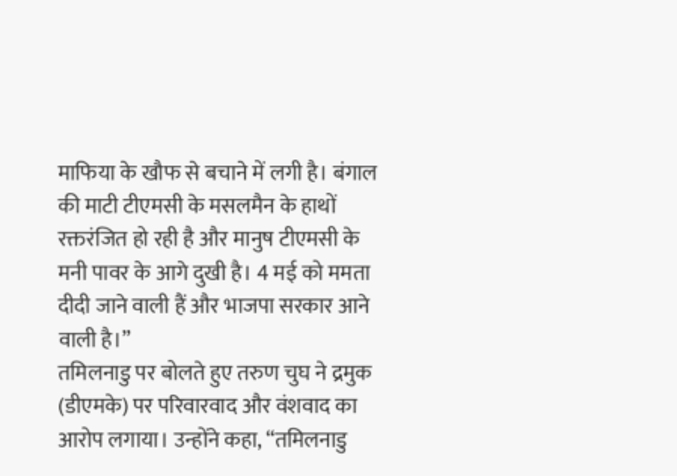माफिया के खौफ से बचाने में लगी है। बंगाल की माटी टीएमसी के मसलमैन के हाथों रक्तरंजित हो रही है और मानुष टीएमसी के मनी पावर के आगे दुखी है। 4 मई को ममता दीदी जाने वाली हैं और भाजपा सरकार आने वाली है।”
तमिलनाडु पर बोलते हुए तरुण चुघ ने द्रमुक (डीएमके) पर परिवारवाद और वंशवाद का आरोप लगाया। उन्होंने कहा, “तमिलनाडु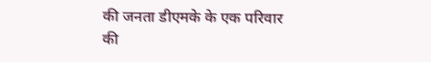की जनता डीएमके के एक परिवार की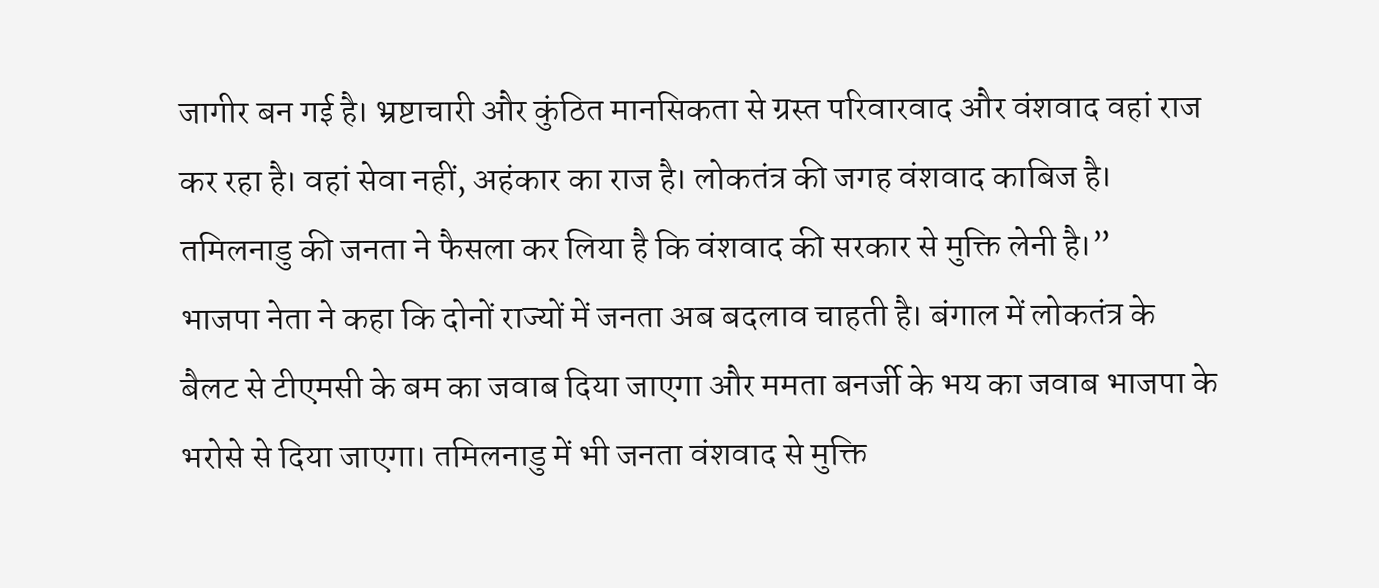जागीर बन गई है। भ्रष्टाचारी और कुंठित मानसिकता से ग्रस्त परिवारवाद और वंशवाद वहां राज कर रहा है। वहां सेवा नहीं, अहंकार का राज है। लोकतंत्र की जगह वंशवाद काबिज है। तमिलनाडु की जनता ने फैसला कर लिया है कि वंशवाद की सरकार से मुक्ति लेनी है।”
भाजपा नेता ने कहा कि दोनों राज्यों में जनता अब बदलाव चाहती है। बंगाल में लोकतंत्र के बैलट से टीएमसी के बम का जवाब दिया जाएगा और ममता बनर्जी के भय का जवाब भाजपा के भरोसे से दिया जाएगा। तमिलनाडु में भी जनता वंशवाद से मुक्ति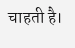चाहती है।